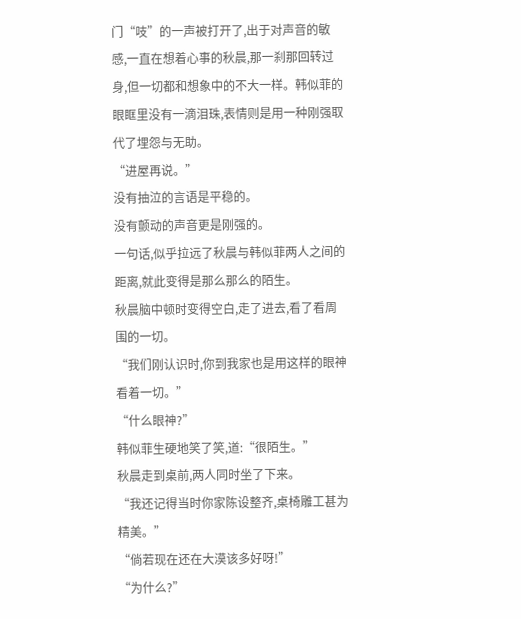门“吱”的一声被打开了,出于对声音的敏感,一直在想着心事的秋晨,那一刹那回转过身,但一切都和想象中的不大一样。韩似菲的眼眶里没有一滴泪珠,表情则是用一种刚强取代了埋怨与无助。
“进屋再说。”
没有抽泣的言语是平稳的。
没有颤动的声音更是刚强的。
一句话,似乎拉远了秋晨与韩似菲两人之间的距离,就此变得是那么那么的陌生。
秋晨脑中顿时变得空白,走了进去,看了看周围的一切。
“我们刚认识时,你到我家也是用这样的眼神看着一切。”
“什么眼神?”
韩似菲生硬地笑了笑,道:“很陌生。”
秋晨走到桌前,两人同时坐了下来。
“我还记得当时你家陈设整齐,桌椅雕工甚为精美。”
“倘若现在还在大漠该多好呀!”
“为什么?”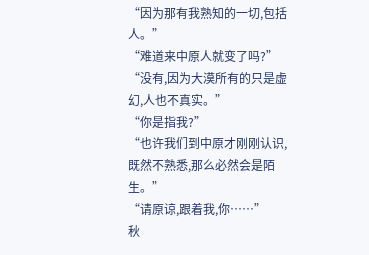“因为那有我熟知的一切,包括人。”
“难道来中原人就变了吗?”
“没有,因为大漠所有的只是虚幻,人也不真实。”
“你是指我?”
“也许我们到中原才刚刚认识,既然不熟悉,那么必然会是陌生。”
“请原谅,跟着我,你……”
秋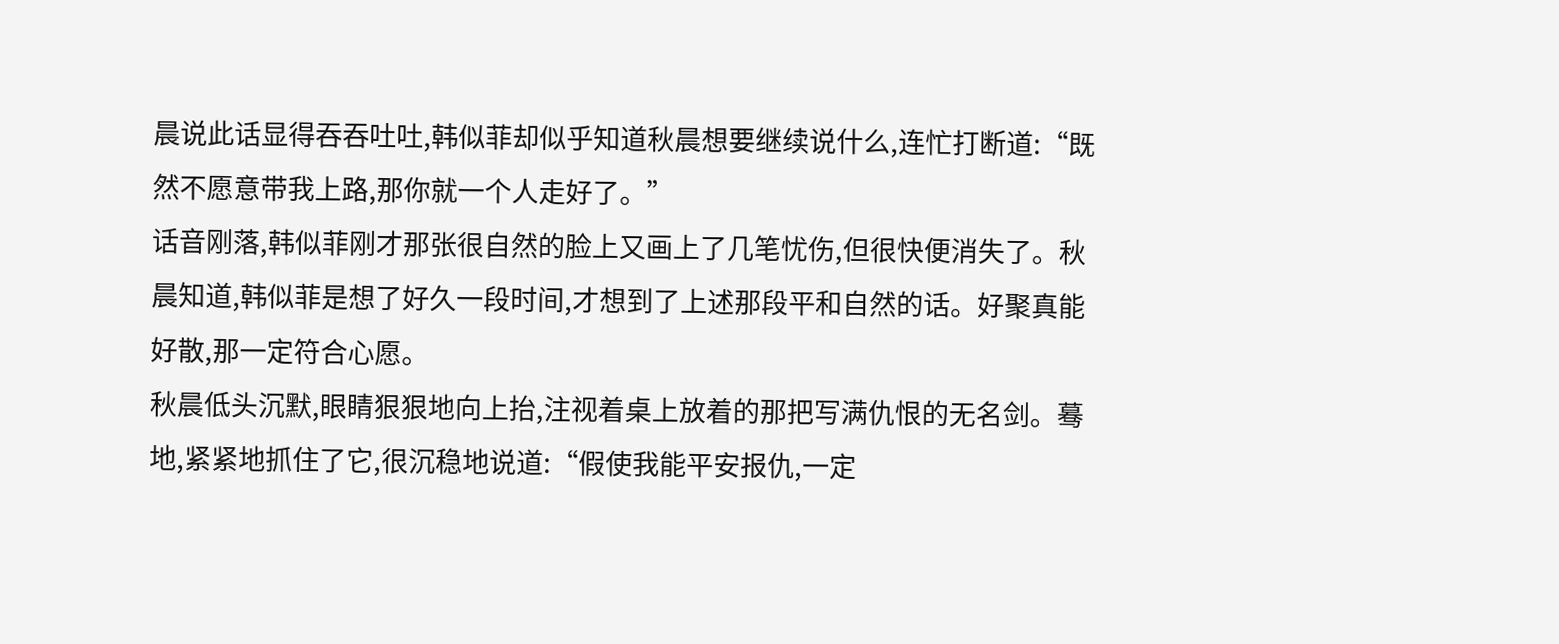晨说此话显得吞吞吐吐,韩似菲却似乎知道秋晨想要继续说什么,连忙打断道:“既然不愿意带我上路,那你就一个人走好了。”
话音刚落,韩似菲刚才那张很自然的脸上又画上了几笔忧伤,但很快便消失了。秋晨知道,韩似菲是想了好久一段时间,才想到了上述那段平和自然的话。好聚真能好散,那一定符合心愿。
秋晨低头沉默,眼睛狠狠地向上抬,注视着桌上放着的那把写满仇恨的无名剑。蓦地,紧紧地抓住了它,很沉稳地说道:“假使我能平安报仇,一定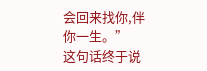会回来找你,伴你一生。”
这句话终于说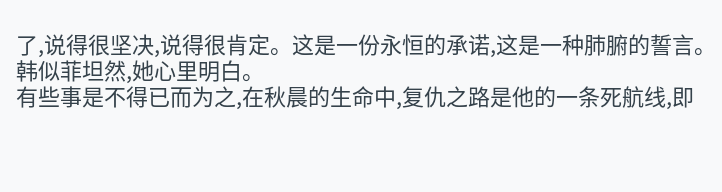了,说得很坚决,说得很肯定。这是一份永恒的承诺,这是一种肺腑的誓言。韩似菲坦然,她心里明白。
有些事是不得已而为之,在秋晨的生命中,复仇之路是他的一条死航线,即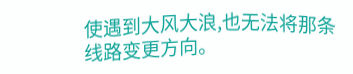使遇到大风大浪,也无法将那条线路变更方向。